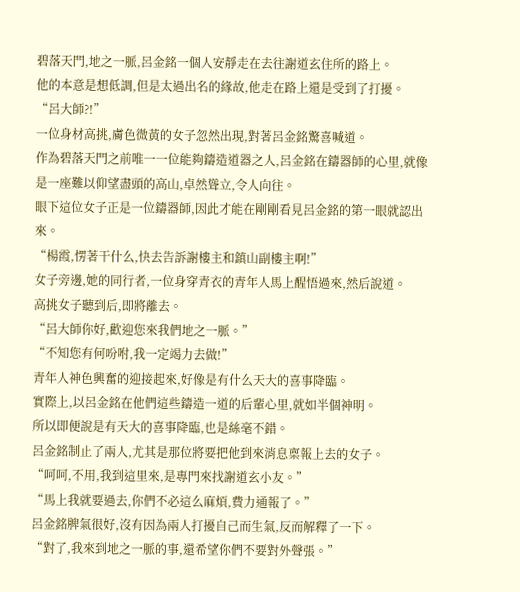碧落天門,地之一脈,呂金銘一個人安靜走在去往謝道玄住所的路上。
他的本意是想低調,但是太過出名的緣故,他走在路上還是受到了打擾。
“呂大師?!”
一位身材高挑,膚色微黃的女子忽然出現,對著呂金銘驚喜喊道。
作為碧落天門之前唯一一位能夠鑄造道器之人,呂金銘在鑄器師的心里,就像是一座難以仰望盡頭的高山,卓然聳立,令人向往。
眼下這位女子正是一位鑄器師,因此才能在剛剛看見呂金銘的第一眼就認出來。
“楊霞,愣著干什么,快去告訴謝樓主和鎮山副樓主啊!”
女子旁邊,她的同行者,一位身穿青衣的青年人馬上醒悟過來,然后說道。
高挑女子聽到后,即將離去。
“呂大師你好,歡迎您來我們地之一脈。”
“不知您有何吩咐,我一定竭力去做!”
青年人神色興奮的迎接起來,好像是有什么天大的喜事降臨。
實際上,以呂金銘在他們這些鑄造一道的后輩心里,就如半個神明。
所以即便說是有天大的喜事降臨,也是絲毫不錯。
呂金銘制止了兩人,尤其是那位將要把他到來消息稟報上去的女子。
“呵呵,不用,我到這里來,是專門來找謝道玄小友。”
“馬上我就要過去,你們不必這么麻煩,費力通報了。”
呂金銘脾氣很好,沒有因為兩人打擾自己而生氣,反而解釋了一下。
“對了,我來到地之一脈的事,還希望你們不要對外聲張。”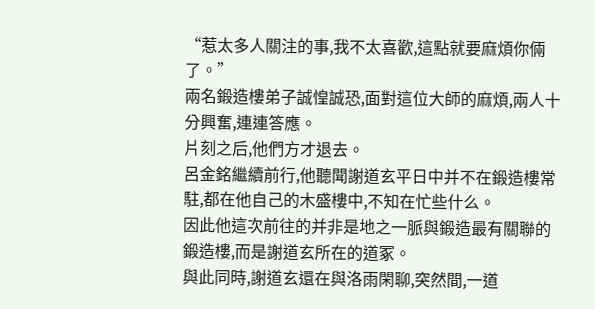“惹太多人關注的事,我不太喜歡,這點就要麻煩你倆了。”
兩名鍛造樓弟子誠惶誠恐,面對這位大師的麻煩,兩人十分興奮,連連答應。
片刻之后,他們方才退去。
呂金銘繼續前行,他聽聞謝道玄平日中并不在鍛造樓常駐,都在他自己的木盛樓中,不知在忙些什么。
因此他這次前往的并非是地之一脈與鍛造最有關聯的鍛造樓,而是謝道玄所在的道冢。
與此同時,謝道玄還在與洛雨閑聊,突然間,一道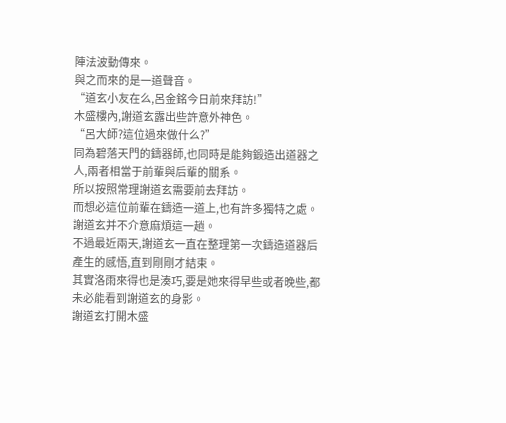陣法波動傳來。
與之而來的是一道聲音。
“道玄小友在么,呂金銘今日前來拜訪!”
木盛樓內,謝道玄露出些許意外神色。
“呂大師?這位過來做什么?”
同為碧落天門的鑄器師,也同時是能夠鍛造出道器之人,兩者相當于前輩與后輩的關系。
所以按照常理謝道玄需要前去拜訪。
而想必這位前輩在鑄造一道上,也有許多獨特之處。
謝道玄并不介意麻煩這一趟。
不過最近兩天,謝道玄一直在整理第一次鑄造道器后產生的感悟,直到剛剛才結束。
其實洛雨來得也是湊巧,要是她來得早些或者晚些,都未必能看到謝道玄的身影。
謝道玄打開木盛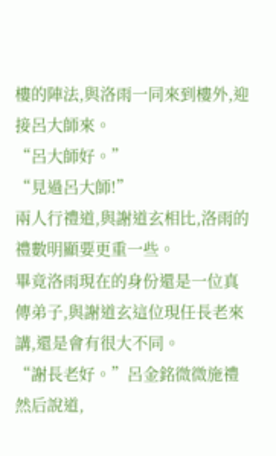樓的陣法,與洛雨一同來到樓外,迎接呂大師來。
“呂大師好。”
“見過呂大師!”
兩人行禮道,與謝道玄相比,洛雨的禮數明顯要更重一些。
畢竟洛雨現在的身份還是一位真傳弟子,與謝道玄這位現任長老來講,還是會有很大不同。
“謝長老好。”呂金銘微微施禮然后說道,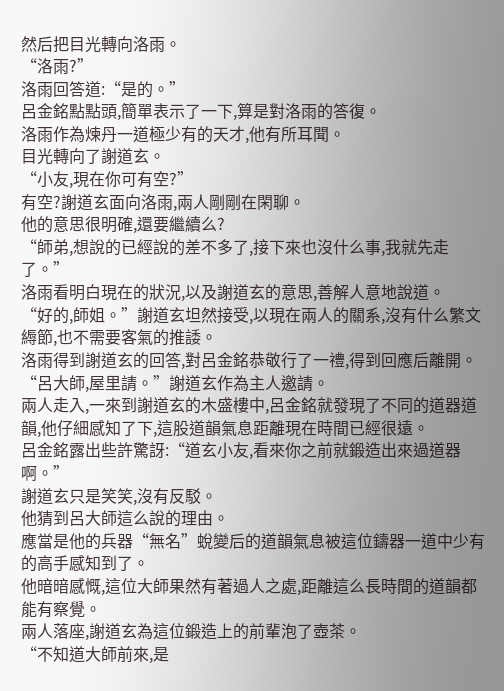然后把目光轉向洛雨。
“洛雨?”
洛雨回答道:“是的。”
呂金銘點點頭,簡單表示了一下,算是對洛雨的答復。
洛雨作為煉丹一道極少有的天才,他有所耳聞。
目光轉向了謝道玄。
“小友,現在你可有空?”
有空?謝道玄面向洛雨,兩人剛剛在閑聊。
他的意思很明確,還要繼續么?
“師弟,想說的已經說的差不多了,接下來也沒什么事,我就先走了。”
洛雨看明白現在的狀況,以及謝道玄的意思,善解人意地說道。
“好的,師姐。”謝道玄坦然接受,以現在兩人的關系,沒有什么繁文縟節,也不需要客氣的推諉。
洛雨得到謝道玄的回答,對呂金銘恭敬行了一禮,得到回應后離開。
“呂大師,屋里請。”謝道玄作為主人邀請。
兩人走入,一來到謝道玄的木盛樓中,呂金銘就發現了不同的道器道韻,他仔細感知了下,這股道韻氣息距離現在時間已經很遠。
呂金銘露出些許驚訝:“道玄小友,看來你之前就鍛造出來過道器啊。”
謝道玄只是笑笑,沒有反駁。
他猜到呂大師這么說的理由。
應當是他的兵器“無名”蛻變后的道韻氣息被這位鑄器一道中少有的高手感知到了。
他暗暗感慨,這位大師果然有著過人之處,距離這么長時間的道韻都能有察覺。
兩人落座,謝道玄為這位鍛造上的前輩泡了壺茶。
“不知道大師前來,是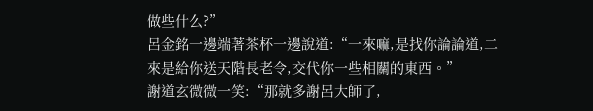做些什么?”
呂金銘一邊端著茶杯一邊說道:“一來嘛,是找你論論道,二來是給你送天階長老令,交代你一些相關的東西。”
謝道玄微微一笑:“那就多謝呂大師了,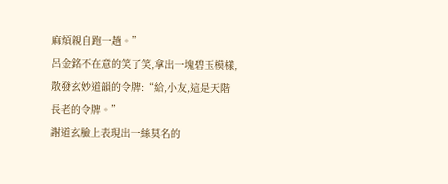麻煩親自跑一趟。”
呂金銘不在意的笑了笑,拿出一塊碧玉模樣,散發玄妙道韻的令牌:“給,小友,這是天階長老的令牌。”
謝道玄臉上表現出一絲莫名的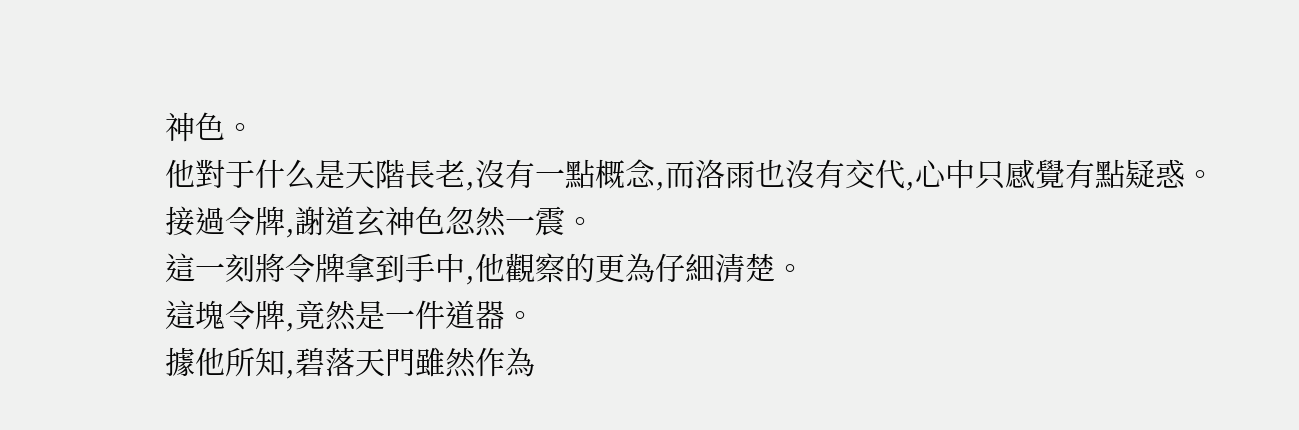神色。
他對于什么是天階長老,沒有一點概念,而洛雨也沒有交代,心中只感覺有點疑惑。
接過令牌,謝道玄神色忽然一震。
這一刻將令牌拿到手中,他觀察的更為仔細清楚。
這塊令牌,竟然是一件道器。
據他所知,碧落天門雖然作為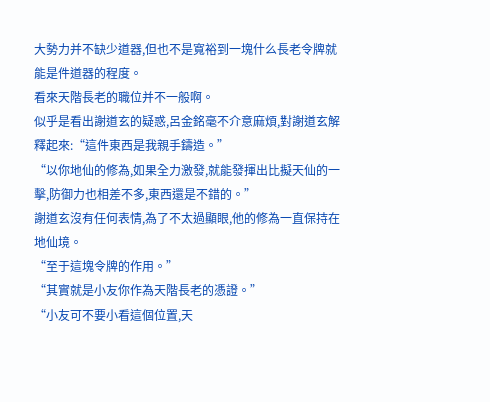大勢力并不缺少道器,但也不是寬裕到一塊什么長老令牌就能是件道器的程度。
看來天階長老的職位并不一般啊。
似乎是看出謝道玄的疑惑,呂金銘毫不介意麻煩,對謝道玄解釋起來:“這件東西是我親手鑄造。”
“以你地仙的修為,如果全力激發,就能發揮出比擬天仙的一擊,防御力也相差不多,東西還是不錯的。”
謝道玄沒有任何表情,為了不太過顯眼,他的修為一直保持在地仙境。
“至于這塊令牌的作用。”
“其實就是小友你作為天階長老的憑證。”
“小友可不要小看這個位置,天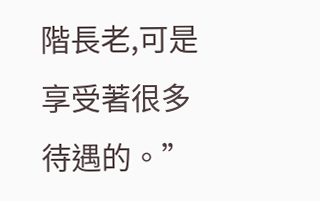階長老,可是享受著很多待遇的。”